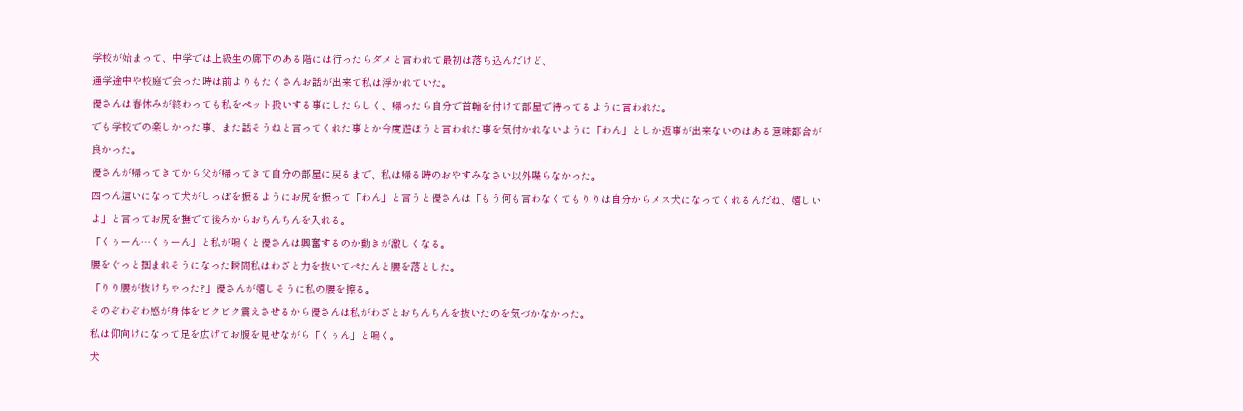学校が始まって、中学では上級生の廊下のある階には行ったらダメと言われて最初は落ち込んだけど、
通学途中や校庭で会った時は前よりもたくさんお話が出来て私は浮かれていた。
優さんは春休みが終わっても私をペット扱いする事にしたらしく、帰ったら自分で首輪を付けて部屋で待ってるように言われた。
でも学校での楽しかった事、また話そうねと言ってくれた事とか今度遊ぼうと言われた事を気付かれないように「わん」としか返事が出来ないのはある意味都合が良かった。
優さんが帰ってきてから父が帰ってきて自分の部屋に戻るまで、私は帰る時のおやすみなさい以外喋らなかった。
四つん這いになって犬がしっぽを振るようにお尻を振って「わん」と言うと優さんは「もう何も言わなくてもりりは自分からメス犬になってくれるんだね、嬉しいよ」と言ってお尻を撫でて後ろからおちんちんを入れる。
「くぅーん…くぅーん」と私が鳴くと優さんは興奮するのか動きが激しくなる。
腰をぐっと掴まれそうになった瞬間私はわざと力を抜いてぺたんと腰を落とした。
「りり腰が抜けちゃった?」優さんが嬉しそうに私の腰を擦る。
そのぞわぞわ感が身体をビクビク震えさせるから優さんは私がわざとおちんちんを抜いたのを気づかなかった。
私は仰向けになって足を広げてお腹を見せながら「くぅん」と鳴く。
犬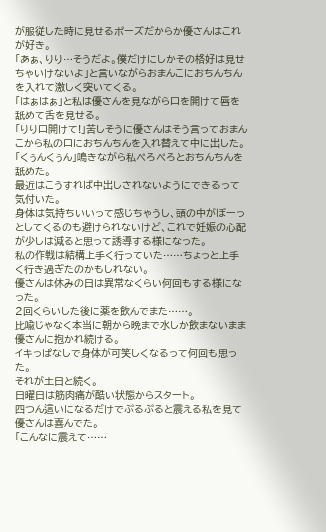が服従した時に見せるポーズだからか優さんはこれが好き。
「あぁ、りり…そうだよ。僕だけにしかその格好は見せちゃいけないよ」と言いながらおまんこにおちんちんを入れて激しく突いてくる。
「はぁはぁ」と私は優さんを見ながら口を開けて唇を舐めて舌を見せる。
「りり口開けて!」苦しそうに優さんはそう言っておまんこから私の口におちんちんを入れ替えて中に出した。
「くぅんくぅん」鳴きながら私ぺろぺろとおちんちんを舐めた。
最近はこうすれば中出しされないようにできるって気付いた。
身体は気持ちいいって感じちゃうし、頭の中がぼーっとしてくるのも避けられないけど、これで妊娠の心配が少しは減ると思って誘導する様になった。
私の作戦は結構上手く行っていた……ちょっと上手く行き過ぎたのかもしれない。
優さんは休みの日は異常なくらい何回もする様になった。
2回くらいした後に薬を飲んでまた……。
比喩じゃなく本当に朝から晩まで水しか飲まないまま優さんに抱かれ続ける。
イキっぱなしで身体が可笑しくなるって何回も思った。
それが土日と続く。
日曜日は筋肉痛が酷い状態からスタート。
四つん這いになるだけでぷるぷると震える私を見て優さんは喜んでた。
「こんなに震えて……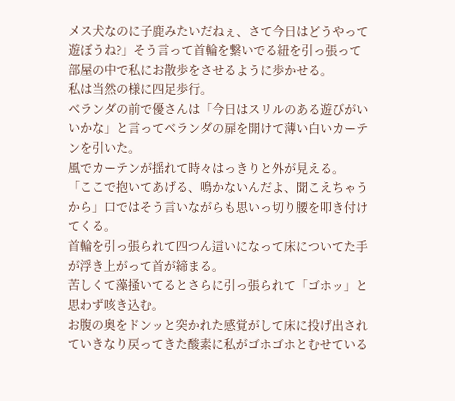メス犬なのに子鹿みたいだねぇ、さて今日はどうやって遊ぼうね?」そう言って首輪を繋いでる紐を引っ張って部屋の中で私にお散歩をさせるように歩かせる。
私は当然の様に四足歩行。
ベランダの前で優さんは「今日はスリルのある遊びがいいかな」と言ってベランダの扉を開けて薄い白いカーテンを引いた。
風でカーテンが揺れて時々はっきりと外が見える。
「ここで抱いてあげる、鳴かないんだよ、聞こえちゃうから」口ではそう言いながらも思いっ切り腰を叩き付けてくる。
首輪を引っ張られて四つん這いになって床についてた手が浮き上がって首が締まる。
苦しくて藻掻いてるとさらに引っ張られて「ゴホッ」と思わず咳き込む。
お腹の奥をドンッと突かれた感覚がして床に投げ出されていきなり戻ってきた酸素に私がゴホゴホとむせている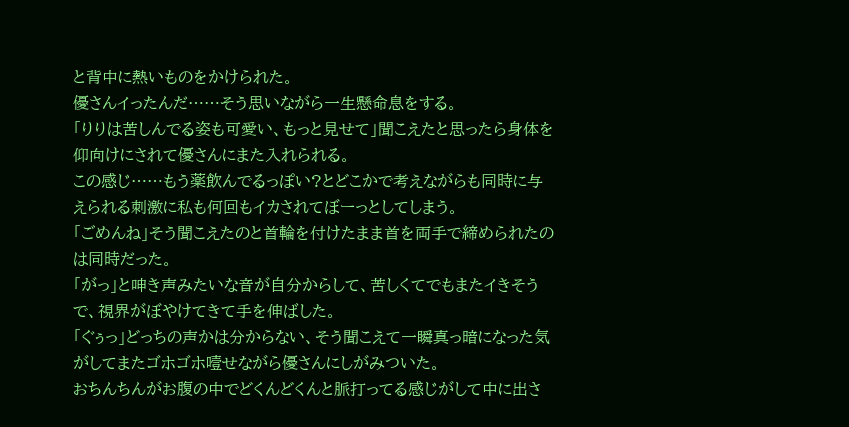と背中に熱いものをかけられた。
優さんイったんだ……そう思いながら一生懸命息をする。
「りりは苦しんでる姿も可愛い、もっと見せて」聞こえたと思ったら身体を仰向けにされて優さんにまた入れられる。
この感じ……もう薬飲んでるっぽい?とどこかで考えながらも同時に与えられる刺激に私も何回もイカされてぼーっとしてしまう。
「ごめんね」そう聞こえたのと首輪を付けたまま首を両手で締められたのは同時だった。
「がっ」と呻き声みたいな音が自分からして、苦しくてでもまたイきそうで、視界がぼやけてきて手を伸ばした。
「ぐぅっ」どっちの声かは分からない、そう聞こえて一瞬真っ暗になった気がしてまたゴホゴホ噎せながら優さんにしがみついた。
おちんちんがお腹の中でどくんどくんと脈打ってる感じがして中に出さ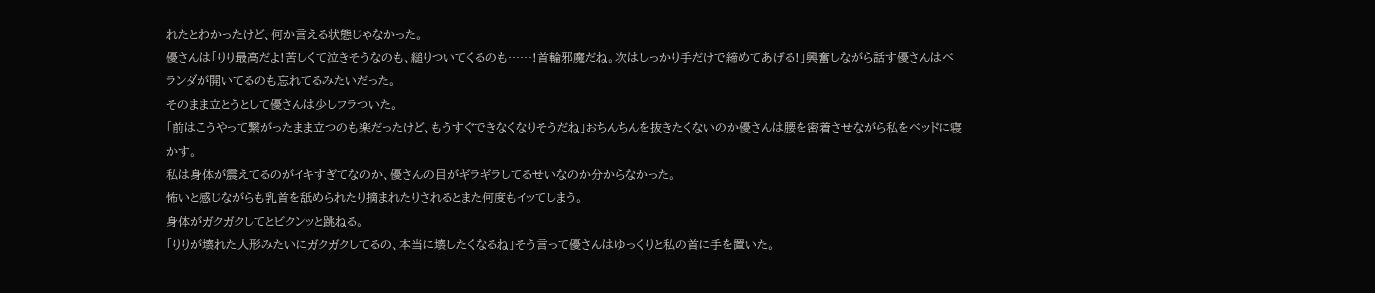れたとわかったけど、何か言える状態じゃなかった。
優さんは「りり最高だよ!苦しくて泣きそうなのも、縋りついてくるのも……!首輪邪魔だね。次はしっかり手だけで締めてあげる!」興奮しながら話す優さんはベランダが開いてるのも忘れてるみたいだった。
そのまま立とうとして優さんは少しフラついた。
「前はこうやって繋がったまま立つのも楽だったけど、もうすぐできなくなりそうだね」おちんちんを抜きたくないのか優さんは腰を密着させながら私をベッドに寝かす。
私は身体が震えてるのがイキすぎてなのか、優さんの目がギラギラしてるせいなのか分からなかった。
怖いと感じながらも乳首を舐められたり摘まれたりされるとまた何度もイッてしまう。
身体がガクガクしてとビクンッと跳ねる。
「りりが壊れた人形みたいにガクガクしてるの、本当に壊したくなるね」そう言って優さんはゆっくりと私の首に手を置いた。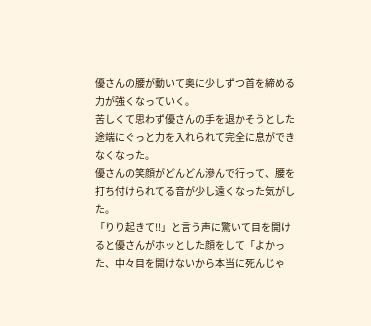優さんの腰が動いて奥に少しずつ首を締める力が強くなっていく。
苦しくて思わず優さんの手を退かそうとした途端にぐっと力を入れられて完全に息ができなくなった。
優さんの笑顔がどんどん滲んで行って、腰を打ち付けられてる音が少し遠くなった気がした。
「りり起きて!!」と言う声に驚いて目を開けると優さんがホッとした顔をして「よかった、中々目を開けないから本当に死んじゃ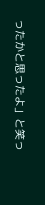ったかと思ったよ」と笑っ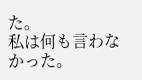た。
私は何も言わなかった。